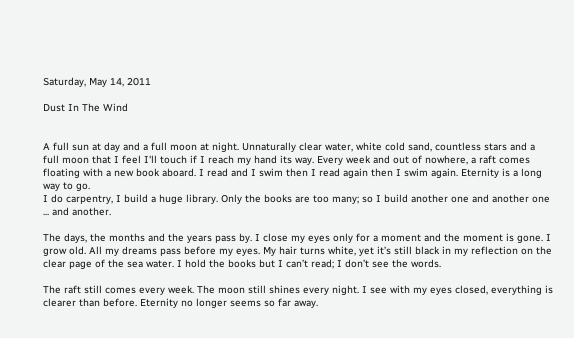Saturday, May 14, 2011

Dust In The Wind


A full sun at day and a full moon at night. Unnaturally clear water, white cold sand, countless stars and a full moon that I feel I'll touch if I reach my hand its way. Every week and out of nowhere, a raft comes floating with a new book aboard. I read and I swim then I read again then I swim again. Eternity is a long way to go.
I do carpentry, I build a huge library. Only the books are too many; so I build another one and another one ... and another.

The days, the months and the years pass by. I close my eyes only for a moment and the moment is gone. I grow old. All my dreams pass before my eyes. My hair turns white, yet it’s still black in my reflection on the clear page of the sea water. I hold the books but I can’t read; I don’t see the words.

The raft still comes every week. The moon still shines every night. I see with my eyes closed, everything is clearer than before. Eternity no longer seems so far away.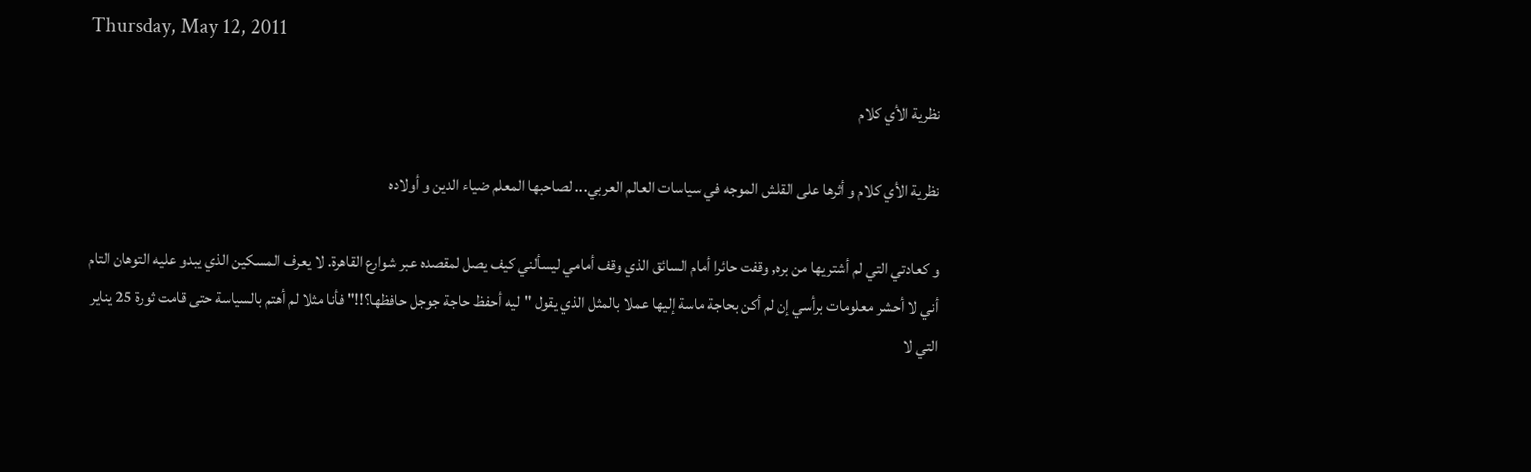Thursday, May 12, 2011

نظرية الأي كلام

نظرية الأي كلام و أثرها على القلش الموجه في سياسات العالم العربي... لصاحبها المعلم ضياء الدين و أولاده

و كعادتي التي لم أشتريها من بره, وقفت حائرا أمام السائق الذي وقف أمامي ليسألني كيف يصل لمقصده عبر شوارع القاهرة. لا يعرف المسكين الذي يبدو عليه التوهان التام أني لا أحشر معلومات برأسي إن لم أكن بحاجة ماسة إليها عملا بالمثل الذي يقول "ليه أحفظ حاجة جوجل حافظها؟!!" فأنا مثلا لم أهتم بالسياسة حتى قامت ثورة 25 يناير التي لا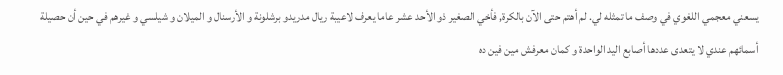يسعني معجمي اللغوي في وصف ما تمثله لي. لم أهتم حتى الآن بالكرة, فأخي الصغير ذو الأحد عشر عاما يعرف لاعيبة ريال مدريدو برشلونة و الأرسنال و الميلان و شيلسي و غيرهم في حين أن حصيلة أسمائهم عندي لا يتعدى عددها أصابع اليد الواحدة و كمان معرفش مين فين ده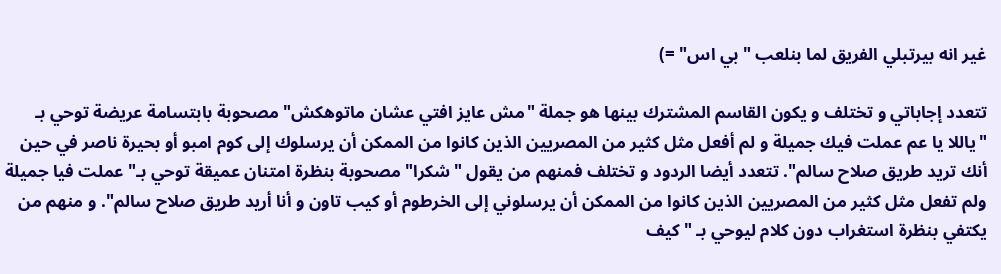غير انه بيرتبلي الفريق لما بنلعب "بي اس" =)

تتعدد إجاباتي و تختلف و يكون القاسم المشترك بينها هو جملة "مش عايز افتي عشان ماتوهكش" مصحوبة بابتسامة عريضة توحي بـ "ياللا يا عم عملت فيك جميلة و لم أفعل مثل كثير من المصريين الذين كانوا من الممكن أن يرسلوك إلى كوم امبو أو بحيرة ناصر في حين أنك تريد طريق صلاح سالم". تتعدد أيضا الردود و تختلف فمنهم من يقول "شكرا" مصحوبة بنظرة امتنان عميقة توحي بـ" عملت فيا جميلة ولم تفعل مثل كثير من المصريين الذين كانوا من الممكن أن يرسلوني إلى الخرطوم أو كيب تاون و أنا أريد طريق صلاح سالم". و منهم من يكتفي بنظرة استغراب دون كلام ليوحي بـ "كيف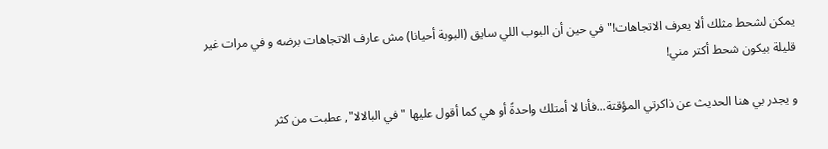يمكن لشحط مثلك ألا يعرف الاتجاهات!" في حين أن البوب اللي سايق (البوبة أحيانا) مش عارف الاتجاهات برضه و في مرات غير قليلة بيكون شحط أكتر مني!

و يجدر بي هنا الحديث عن ذاكرتي المؤقتة...فأنا لا أمتلك واحدةً أو هي كما أقول عليها "في البالالا", عطبت من كثر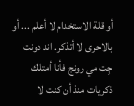أو قلة الاستخدام لا أعلم ... أو بالاحرى لا أتذكر. اند دونت جِت مي رونج فأنا أمتلك ذكريات منذ أن كنت لا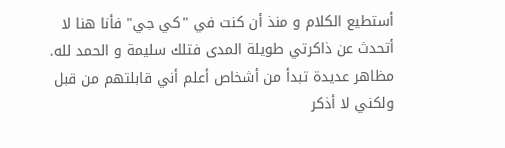أستطيع الكلام و منذ أن كنت في "كي جي" فأنا هنا لا أتحدث عن ذاكرتي طويلة المدى فتلك سليمة و الحمد لله. مظاهر عديدة تبدأ من أشخاص أعلم أني قابلتهم من قبل ولكني لا أذكر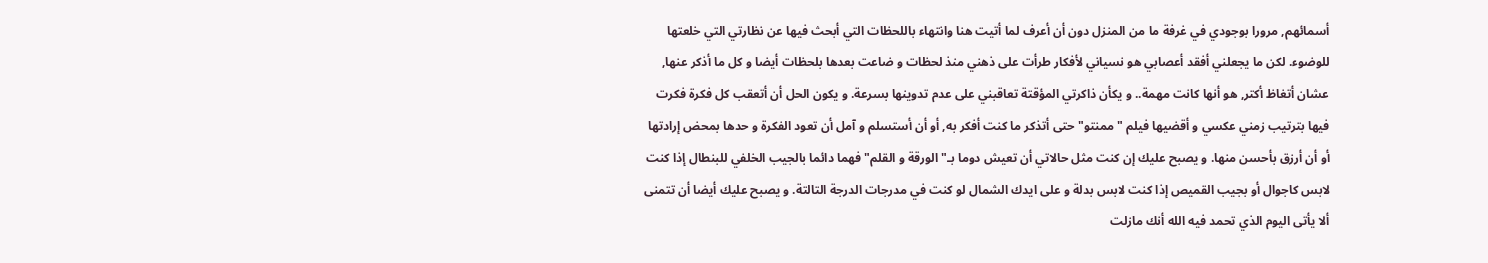أسمائهم, مرورا بوجودي في غرفة ما من المنزل دون أن أعرف لما أتيت هنا وانتهاء باللحظات التي أبحث فيها عن نظارتي التي خلعتها للوضوء. لكن ما يجعلني أفقد أعصابي هو نسياني لأفكار طرأت على ذهني منذ لحظات و ضاعت بعدها بلحظات أيضا و كل ما أذكر عنها, عشان أتغاظ أكتر, هو أنها كانت مهمة.. و يكأن ذاكرتي المؤقتة تعاقبني على عدم تدوينها بسرعة. و يكون الحل أن أتعقب كل فكرة فكرت فيها بترتيب زمني عكسي و أقضيها فيلم "ممنتو" حتى أتذكر ما كنت أفكر به, أو أن أستسلم و آمل أن تعود الفكرة و حدها بمحض إرادتها أو أن أرزق بأحسن منها. و يصبح عليك إن كنت مثل حالاتي أن تعيش دوما بـ" الورقة و القلم" فهما دائما بالجيب الخلفي للبنطال إذا كنت لابس كاجوال أو بجيب القميص إذا كنت لابس بدلة و على ايدك الشمال لو كنت في مدرجات الدرجة التالتة. و يصبح عليك أيضا أن تتمنى ألا يأتى اليوم الذي تحمد فيه الله أنك مازلت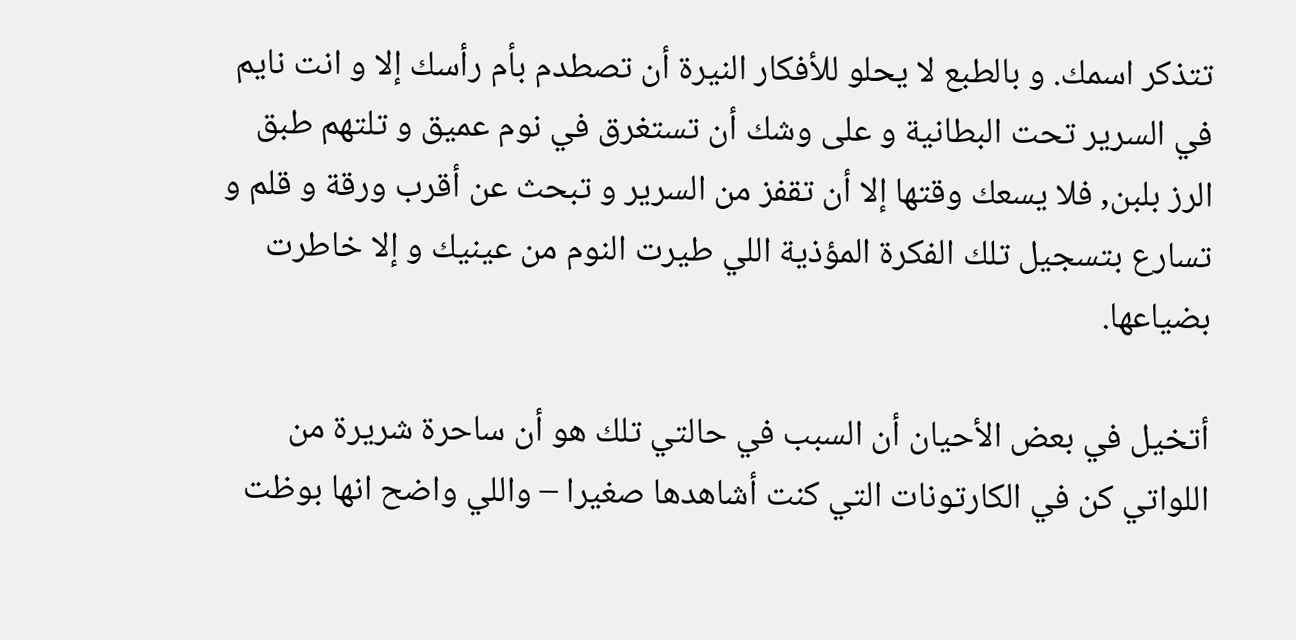تتذكر اسمك. و بالطبع لا يحلو للأفكار النيرة أن تصطدم بأم رأسك إلا و انت نايم في السرير تحت البطانية و على وشك أن تستغرق في نوم عميق و تلتهم طبق الرز بلبن, فلا يسعك وقتها إلا أن تقفز من السرير و تبحث عن أقرب ورقة و قلم و تسارع بتسجيل تلك الفكرة المؤذية اللي طيرت النوم من عينيك و إلا خاطرت بضياعها.

أتخيل في بعض الأحيان أن السبب في حالتي تلك هو أن ساحرة شريرة من اللواتي كن في الكارتونات التي كنت أشاهدها صغيرا – واللي واضح انها بوظت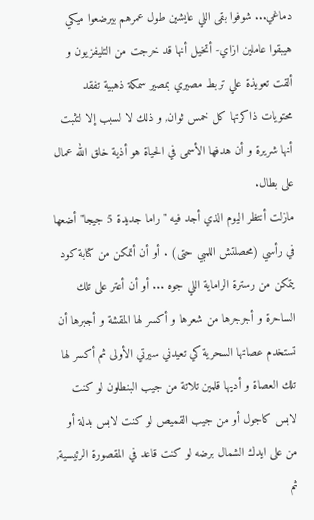دماغي... شوفوا بقى اللي عايشين طول عمرهم بيرضعوا ميكي هيبقوا عاملين ازاي- أتخيل أنها قد خرجت من التليفزيون و ألقت تعويذة علي تربط مصيري بمصير سمكة ذهبية تفقد محتويات ذاكرتها كل خمس ثوان, و ذلك لا لسبب إلا لتثبت أنها شريرة و أن هدفها الأسمى في الحياة هو أذية خلق الله عمال على بطال.
مازلت أنتظر اليوم الذي أجد فيه "راما جديدة 5 جيجا" أضعها في رأسي (محصلتش اللمبي حتى) . أو أن أتمكن من كتابة كود يتمكن من رسترة الراماية اللي جوه ... أو أن أعتر على تلك الساحرة و أجرجرها من شعرها و أكسر لها المقشة و أجبرها أن تستخدم عصاتها السحرية كي تعيدني سيرتي الأولى ثم أكسر لها تلك العصاة و أديها قلمين تلاتة من جيب البنطلون لو كنت لابس كاجول أو من جيب القميص لو كنت لابس بدلة أو من على ايدك الشمال برضه لو كنت قاعد في المقصورة الرئيسية, ثم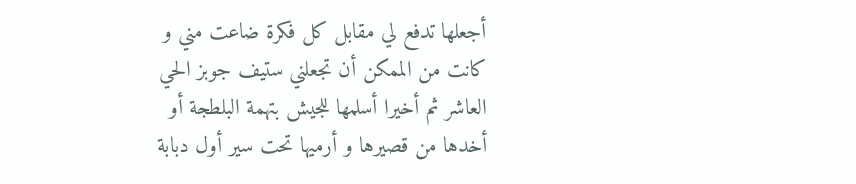أجعلها تدفع لي مقابل كل فكرة ضاعت مني و كانت من الممكن أن تجعلني ستيف جوبز الحي العاشر ثم أخيرا أسلمها للجيش بتهمة البلطجة أو أخدها من قصيرها و أرميها تحت سير أول دبابة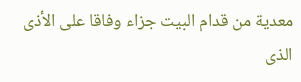معدية من قدام البيت جزاء وفاقا على الأذى الذى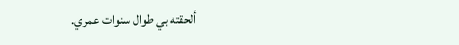ألحقته بي طوال سنوات عمري.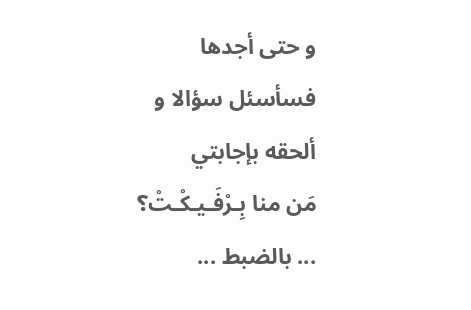و حتى أجدها فسأسئل سؤالا و ألحقه بإجابتي
مَن منا بِـرْفَـيـكْـتْ؟ ... بالضبط ...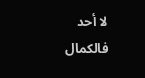لا أحد فالكمال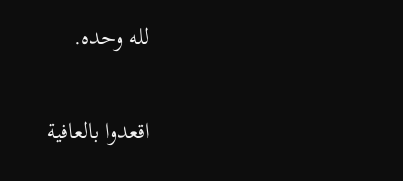لله وحده.

اقعدوا بالعافية